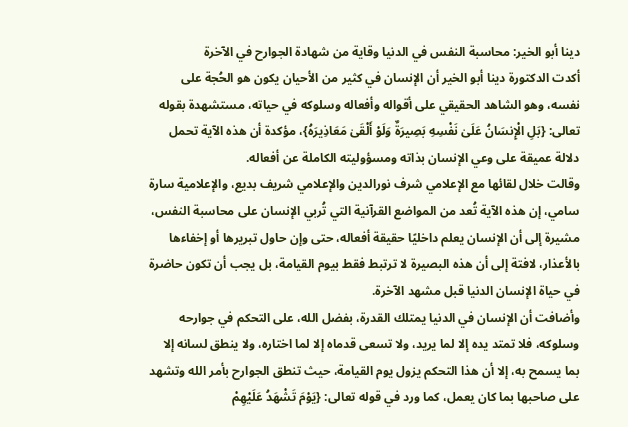دينا أبو الخير: محاسبة النفس في الدنيا وقاية من شهادة الجوارح في الآخرة
أكدت الدكتورة دينا أبو الخير أن الإنسان في كثير من الأحيان يكون هو الحُجة على نفسه، وهو الشاهد الحقيقي على أقواله وأفعاله وسلوكه في حياته، مستشهدة بقوله تعالى: {بَلِ الْإِنسَانُ عَلَىٰ نَفْسِهِ بَصِيرَةٌ وَلَوْ أَلْقَىٰ مَعَاذِيرَهُ}، مؤكدة أن هذه الآية تحمل دلالة عميقة على وعي الإنسان بذاته ومسؤوليته الكاملة عن أفعاله.
وقالت خلال لقائها مع الإعلامي شرف نورالدين والإعلامي شريف بديع، والإعلامية سارة سامي، إن هذه الآية تُعد من المواضع القرآنية التي تُربي الإنسان على محاسبة النفس، مشيرة إلى أن الإنسان يعلم داخليًا حقيقة أفعاله، حتى وإن حاول تبريرها أو إخفاءها بالأعذار، لافتة إلى أن هذه البصيرة لا ترتبط فقط بيوم القيامة، بل يجب أن تكون حاضرة في حياة الإنسان الدنيا قبل مشهد الآخرة.
وأضافت أن الإنسان في الدنيا يمتلك القدرة، بفضل الله، على التحكم في جوارحه وسلوكه، فلا تمتد يده إلا لما يريد، ولا تسعى قدماه إلا لما اختاره، ولا ينطق لسانه إلا بما يسمح به، إلا أن هذا التحكم يزول يوم القيامة، حيث تنطق الجوارح بأمر الله وتشهد على صاحبها بما كان يعمل، كما ورد في قوله تعالى: {يَوْمَ تَشْهَدُ عَلَيْهِمْ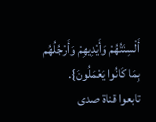أَلْسِنَتُهُمْ وَأَيْدِيهِمْ وَأَرْجُلُهُم بِمَا كَانُوا يَعْمَلُونَ}.
تابعوا قناة صدى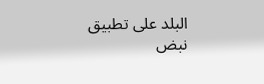البلد على تطبيق نبض